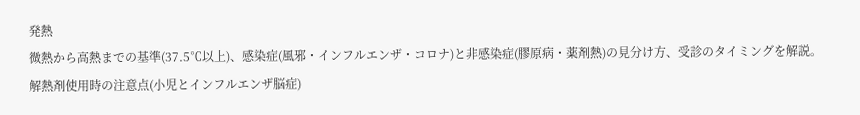発熱
微熱から高熱までの基準(37.5℃以上)、感染症(風邪・インフルエンザ・コロナ)と非感染症(膠原病・薬剤熱)の見分け方、受診のタイミングを解説。
解熱剤使用時の注意点(小児とインフルエンザ脳症)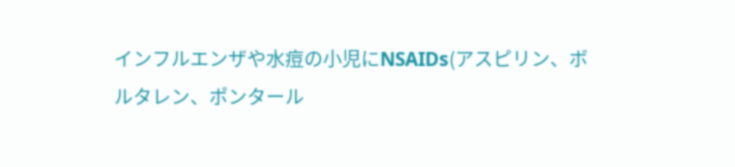インフルエンザや水痘の小児にNSAIDs(アスピリン、ボルタレン、ポンタール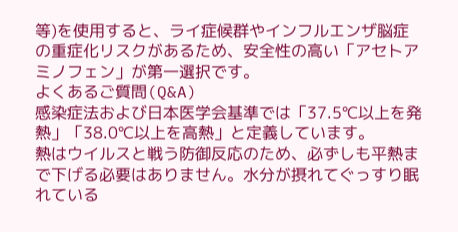等)を使用すると、ライ症候群やインフルエンザ脳症の重症化リスクがあるため、安全性の高い「アセトアミノフェン」が第一選択です。
よくあるご質問(Q&A)
感染症法および日本医学会基準では「37.5℃以上を発熱」「38.0℃以上を高熱」と定義しています。
熱はウイルスと戦う防御反応のため、必ずしも平熱まで下げる必要はありません。水分が摂れてぐっすり眠れている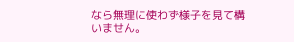なら無理に使わず様子を見て構いません。